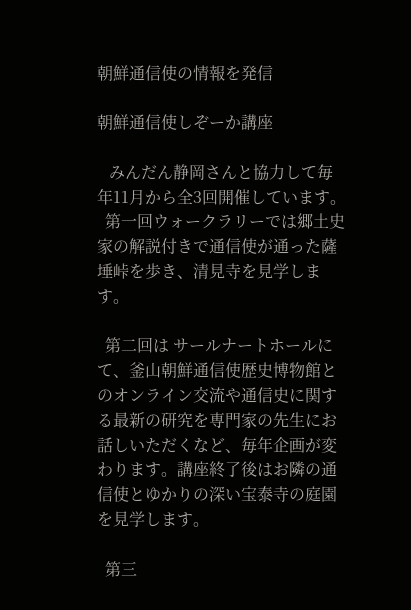朝鮮通信使の情報を発信

朝鮮通信使しぞーか講座

   みんだん静岡さんと協力して毎年11月から全3回開催しています。
  第一回ウォークラリーでは郷土史家の解説付きで通信使が通った薩埵峠を歩き、清見寺を見学します。

  第二回は サールナートホールにて、釜山朝鮮通信使歴史博物館とのオンライン交流や通信史に関する最新の研究を専門家の先生にお話しいただくなど、毎年企画が変わります。講座終了後はお隣の通信使とゆかりの深い宝泰寺の庭園を見学します。

  第三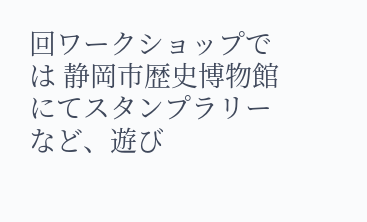回ワークショップでは 静岡市歴史博物館にてスタンプラリーなど、遊び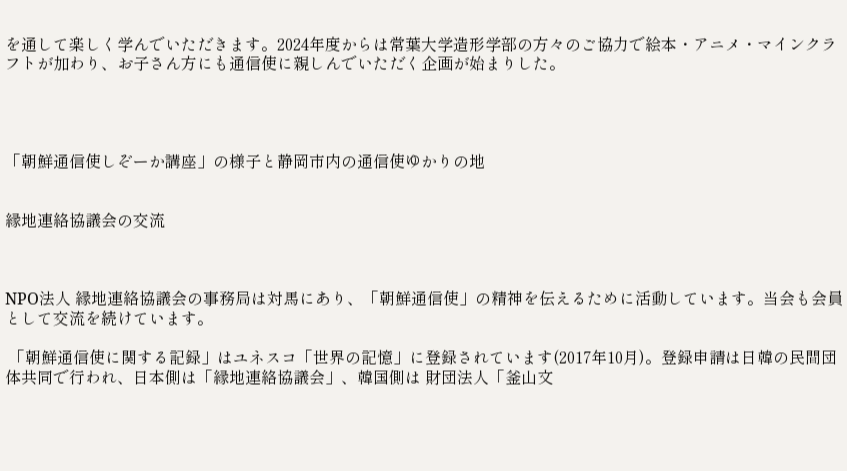を通して楽しく学んでいただきます。2024年度からは常葉大学造形学部の方々のご協力で絵本・アニメ・マインクラフトが加わり、お子さん方にも通信使に親しんでいただく企画が始まりした。




「朝鮮通信使しぞーか講座」の様子と静岡市内の通信使ゆかりの地


縁地連絡協議会の交流



NPO法人 縁地連絡協議会の事務局は対馬にあり、「朝鮮通信使」の精神を伝えるために活動しています。当会も会員として交流を続けています。

 「朝鮮通信使に関する記録」はユネスコ「世界の記憶」に登録されています(2017年10月)。登録申請は日韓の民間団体共同で行われ、日本側は「縁地連絡協議会」、韓国側は 財団法人「釜山文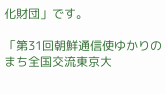化財団」です。

「第31回朝鮮通信使ゆかりのまち全国交流東京大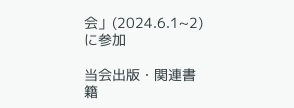会」(2024.6.1~2)に参加

当会出版・関連書籍